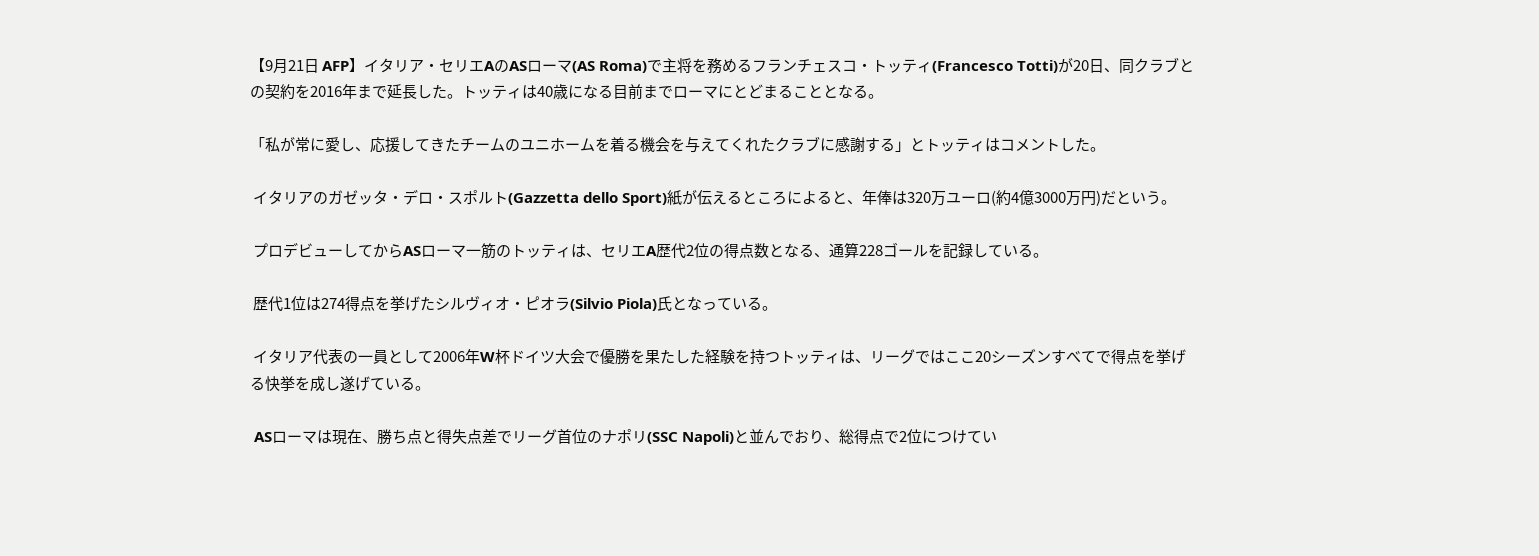【9月21日 AFP】イタリア・セリエAのASローマ(AS Roma)で主将を務めるフランチェスコ・トッティ(Francesco Totti)が20日、同クラブとの契約を2016年まで延長した。トッティは40歳になる目前までローマにとどまることとなる。

「私が常に愛し、応援してきたチームのユニホームを着る機会を与えてくれたクラブに感謝する」とトッティはコメントした。

 イタリアのガゼッタ・デロ・スポルト(Gazzetta dello Sport)紙が伝えるところによると、年俸は320万ユーロ(約4億3000万円)だという。

 プロデビューしてからASローマ一筋のトッティは、セリエA歴代2位の得点数となる、通算228ゴールを記録している。

 歴代1位は274得点を挙げたシルヴィオ・ピオラ(Silvio Piola)氏となっている。

 イタリア代表の一員として2006年W杯ドイツ大会で優勝を果たした経験を持つトッティは、リーグではここ20シーズンすべてで得点を挙げる快挙を成し遂げている。

 ASローマは現在、勝ち点と得失点差でリーグ首位のナポリ(SSC Napoli)と並んでおり、総得点で2位につけてい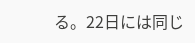る。22日には同じ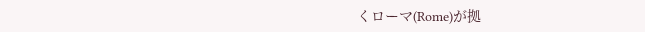くローマ(Rome)が拠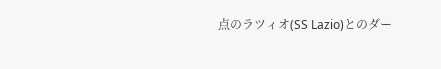点のラツィオ(SS Lazio)とのダー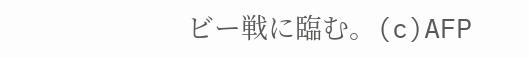ビー戦に臨む。(c)AFP